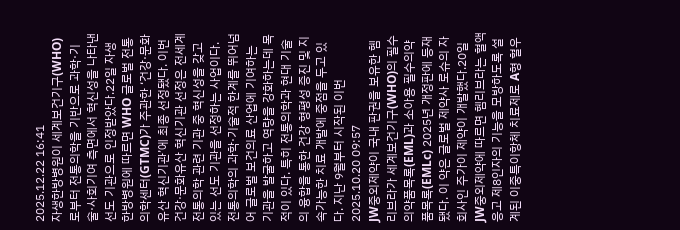2025.12.22 16:41
자생한방병원이 세계보건기구(WHO)로부터 전통의학을 기반으로 과학·기술·사회기여 측면에서 혁신성을 나타낸 선도 기관으로 인정받았다.22일 자생한방병원에 따르면 WHO 글로벌 전통의학센터(GTMC)가 주관한 ‘건강·문화유산 혁신기관’에 최종 선정됐다. 이번 건강·문화유산 혁신기관 선정은 전세계 전통의학 관련 기관 중 혁신성을 갖고 있는 선도 기관을 선정하는 사업이다. 전통의학의 과학·기술적 한계를 뛰어넘어 글로벌 보건의료 산업에 기여하는 기관을 발굴하고 역량을 강화하는데 목적이 있다. 특히 전통의학과 현대 기술의 융합을 통한 건강 형평성 증진 및 지속가능한 치료 개발에 중점을 두고 있다. 지난 9월부터 시작된 이번2025.10.20 09:57
JW중외제약이 국내 판권을 보유한 헴리브라가 세계보건기구(WHO)의 필수의약품목록(EML)과 소아용 필수의약품목록(EMLc) 2025년 개정판에 등재됐다. 이 약은 글로벌 제약사 로슈의 자회사인 주가이 제약이 개발했다.20일 JW중외제약에 따르면 헴리브라는 혈액 응고 제8인자의 기능을 모방하도록 설계된 이중특이항체 치료제로 A형 혈우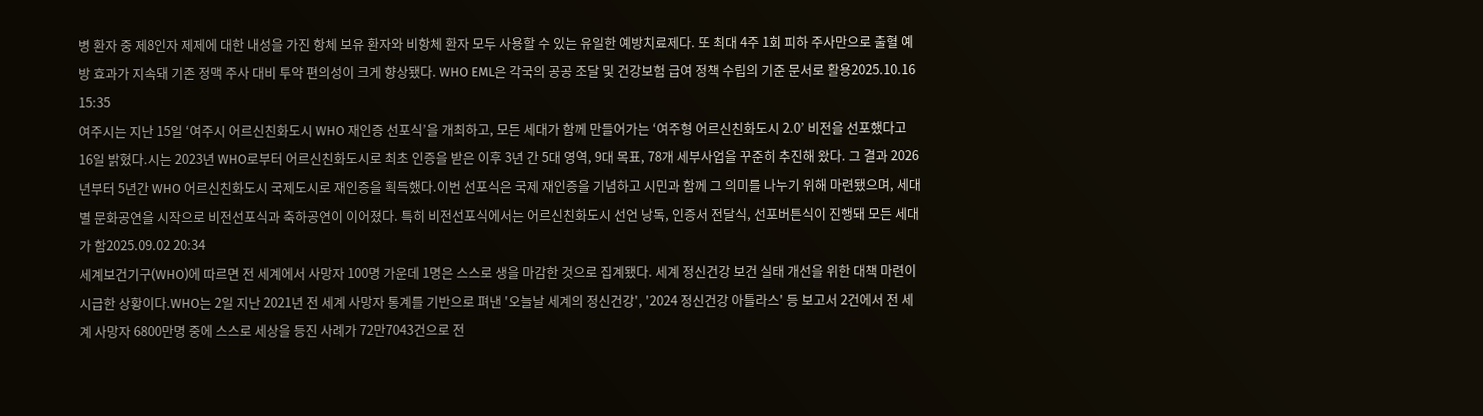병 환자 중 제8인자 제제에 대한 내성을 가진 항체 보유 환자와 비항체 환자 모두 사용할 수 있는 유일한 예방치료제다. 또 최대 4주 1회 피하 주사만으로 출혈 예방 효과가 지속돼 기존 정맥 주사 대비 투약 편의성이 크게 향상됐다. WHO EML은 각국의 공공 조달 및 건강보험 급여 정책 수립의 기준 문서로 활용2025.10.16 15:35
여주시는 지난 15일 ‘여주시 어르신친화도시 WHO 재인증 선포식’을 개최하고, 모든 세대가 함께 만들어가는 ‘여주형 어르신친화도시 2.0’ 비전을 선포했다고 16일 밝혔다.시는 2023년 WHO로부터 어르신친화도시로 최초 인증을 받은 이후 3년 간 5대 영역, 9대 목표, 78개 세부사업을 꾸준히 추진해 왔다. 그 결과 2026년부터 5년간 WHO 어르신친화도시 국제도시로 재인증을 획득했다.이번 선포식은 국제 재인증을 기념하고 시민과 함께 그 의미를 나누기 위해 마련됐으며, 세대별 문화공연을 시작으로 비전선포식과 축하공연이 이어졌다. 특히 비전선포식에서는 어르신친화도시 선언 낭독, 인증서 전달식, 선포버튼식이 진행돼 모든 세대가 함2025.09.02 20:34
세계보건기구(WHO)에 따르면 전 세계에서 사망자 100명 가운데 1명은 스스로 생을 마감한 것으로 집계됐다. 세계 정신건강 보건 실태 개선을 위한 대책 마련이 시급한 상황이다.WHO는 2일 지난 2021년 전 세계 사망자 통계를 기반으로 펴낸 '오늘날 세계의 정신건강', '2024 정신건강 아틀라스' 등 보고서 2건에서 전 세계 사망자 6800만명 중에 스스로 세상을 등진 사례가 72만7043건으로 전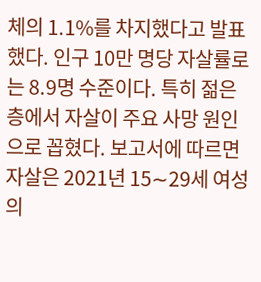체의 1.1%를 차지했다고 발표했다. 인구 10만 명당 자살률로는 8.9명 수준이다. 특히 젊은 층에서 자살이 주요 사망 원인으로 꼽혔다. 보고서에 따르면 자살은 2021년 15∼29세 여성의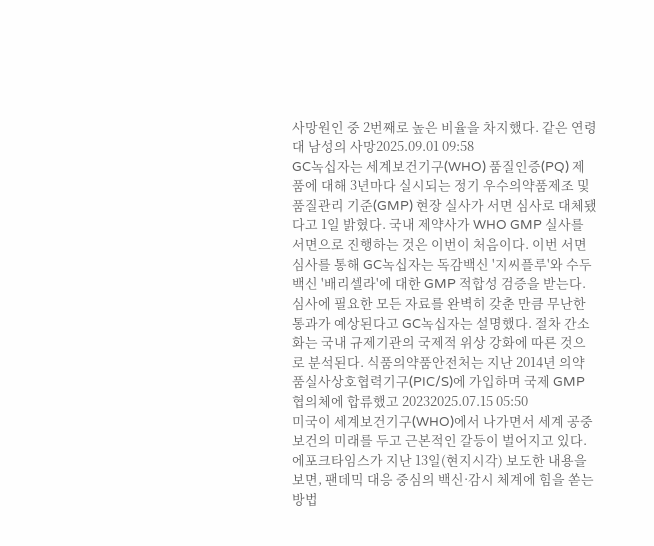사망원인 중 2번째로 높은 비율을 차지했다. 같은 연령대 남성의 사망2025.09.01 09:58
GC녹십자는 세계보건기구(WHO) 품질인증(PQ) 제품에 대해 3년마다 실시되는 정기 우수의약품제조 및 품질관리 기준(GMP) 현장 실사가 서면 심사로 대체됐다고 1일 밝혔다. 국내 제약사가 WHO GMP 실사를 서면으로 진행하는 것은 이번이 처음이다. 이번 서면 심사를 통해 GC녹십자는 독감백신 '지씨플루'와 수두백신 '배리셀라'에 대한 GMP 적합성 검증을 받는다. 심사에 필요한 모든 자료를 완벽히 갖춘 만큼 무난한 통과가 예상된다고 GC녹십자는 설명했다. 절차 간소화는 국내 규제기관의 국제적 위상 강화에 따른 것으로 분석된다. 식품의약품안전처는 지난 2014년 의약품실사상호협력기구(PIC/S)에 가입하며 국제 GMP 협의체에 합류했고 20232025.07.15 05:50
미국이 세계보건기구(WHO)에서 나가면서 세계 공중보건의 미래를 두고 근본적인 갈등이 벌어지고 있다. 에포크타임스가 지난 13일(현지시각) 보도한 내용을 보면, 팬데믹 대응 중심의 백신·감시 체계에 힘을 쏟는 방법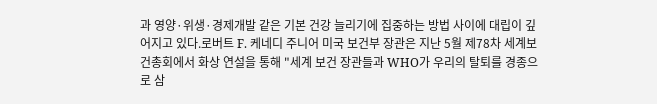과 영양·위생·경제개발 같은 기본 건강 늘리기에 집중하는 방법 사이에 대립이 깊어지고 있다.로버트 F. 케네디 주니어 미국 보건부 장관은 지난 5월 제78차 세계보건총회에서 화상 연설을 통해 "세계 보건 장관들과 WHO가 우리의 탈퇴를 경종으로 삼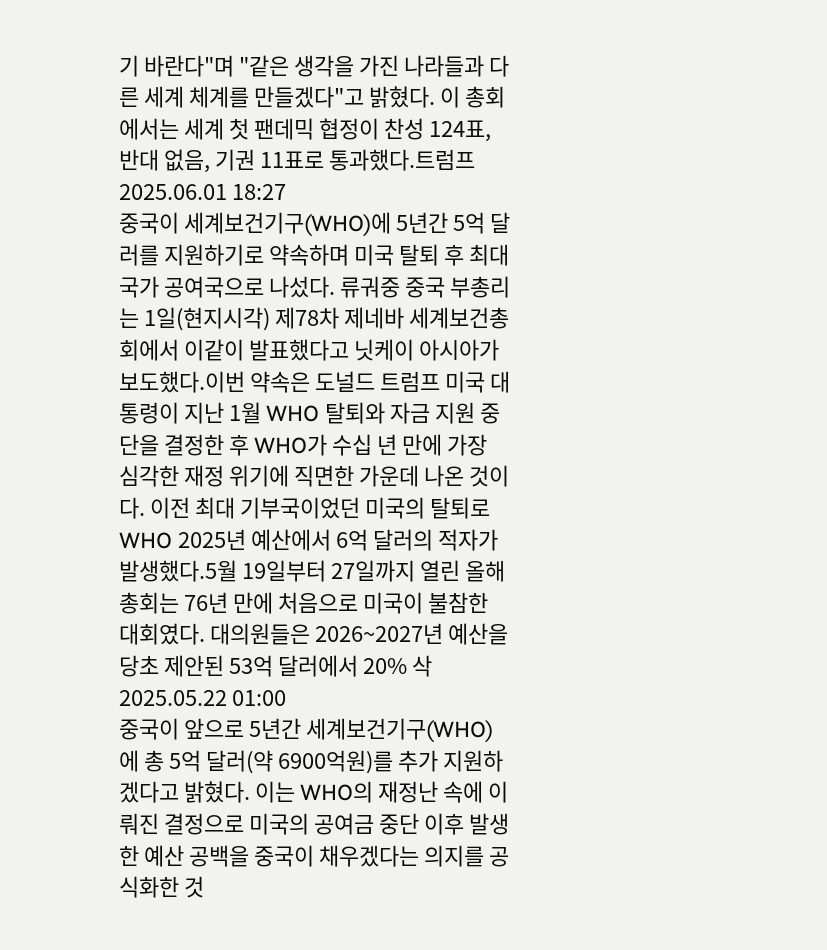기 바란다"며 "같은 생각을 가진 나라들과 다른 세계 체계를 만들겠다"고 밝혔다. 이 총회에서는 세계 첫 팬데믹 협정이 찬성 124표, 반대 없음, 기권 11표로 통과했다.트럼프2025.06.01 18:27
중국이 세계보건기구(WHO)에 5년간 5억 달러를 지원하기로 약속하며 미국 탈퇴 후 최대 국가 공여국으로 나섰다. 류궈중 중국 부총리는 1일(현지시각) 제78차 제네바 세계보건총회에서 이같이 발표했다고 닛케이 아시아가 보도했다.이번 약속은 도널드 트럼프 미국 대통령이 지난 1월 WHO 탈퇴와 자금 지원 중단을 결정한 후 WHO가 수십 년 만에 가장 심각한 재정 위기에 직면한 가운데 나온 것이다. 이전 최대 기부국이었던 미국의 탈퇴로 WHO 2025년 예산에서 6억 달러의 적자가 발생했다.5월 19일부터 27일까지 열린 올해 총회는 76년 만에 처음으로 미국이 불참한 대회였다. 대의원들은 2026~2027년 예산을 당초 제안된 53억 달러에서 20% 삭2025.05.22 01:00
중국이 앞으로 5년간 세계보건기구(WHO)에 총 5억 달러(약 6900억원)를 추가 지원하겠다고 밝혔다. 이는 WHO의 재정난 속에 이뤄진 결정으로 미국의 공여금 중단 이후 발생한 예산 공백을 중국이 채우겠다는 의지를 공식화한 것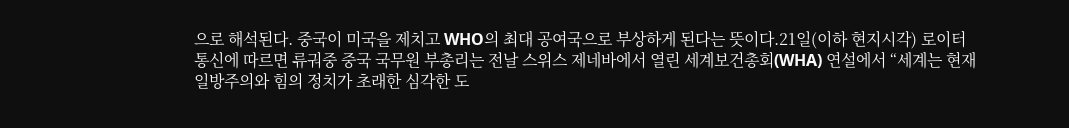으로 해석된다. 중국이 미국을 제치고 WHO의 최대 공여국으로 부상하게 된다는 뜻이다.21일(이하 현지시각) 로이터통신에 따르면 류궈중 중국 국무원 부총리는 전날 스위스 제네바에서 열린 세계보건총회(WHA) 연설에서 “세계는 현재 일방주의와 힘의 정치가 초래한 심각한 도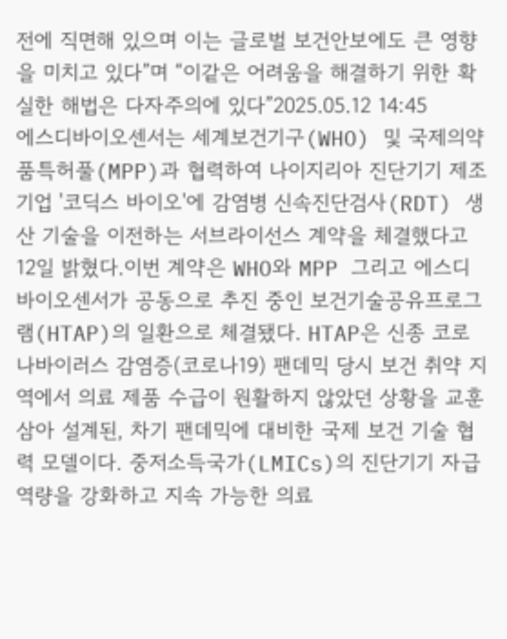전에 직면해 있으며 이는 글로벌 보건안보에도 큰 영향을 미치고 있다”며 “이같은 어려움을 해결하기 위한 확실한 해법은 다자주의에 있다”2025.05.12 14:45
에스디바이오센서는 세계보건기구(WHO) 및 국제의약품특허풀(MPP)과 협력하여 나이지리아 진단기기 제조기업 '코딕스 바이오'에 감염병 신속진단검사(RDT) 생산 기술을 이전하는 서브라이선스 계약을 체결했다고 12일 밝혔다.이번 계약은 WHO와 MPP 그리고 에스디바이오센서가 공동으로 추진 중인 보건기술공유프로그램(HTAP)의 일환으로 체결됐다. HTAP은 신종 코로나바이러스 감염증(코로나19) 팬데믹 당시 보건 취약 지역에서 의료 제품 수급이 원활하지 않았던 상황을 교훈 삼아 설계된, 차기 팬데믹에 대비한 국제 보건 기술 협력 모델이다. 중저소득국가(LMICs)의 진단기기 자급 역량을 강화하고 지속 가능한 의료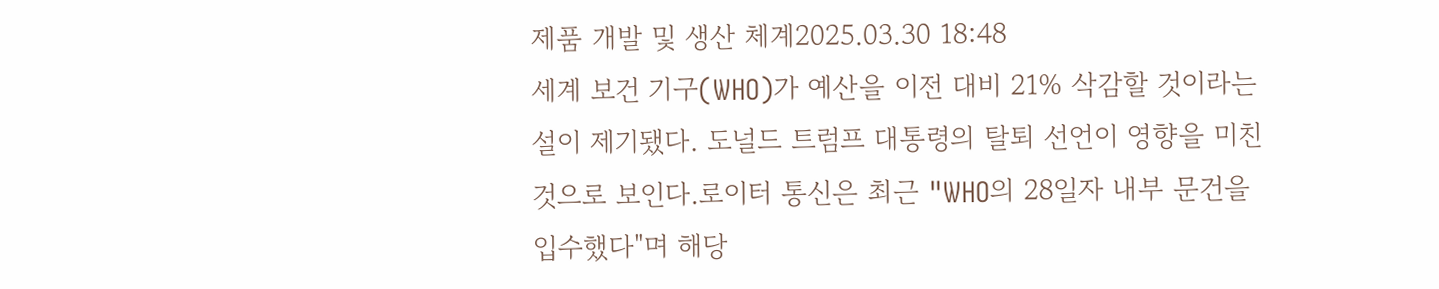제품 개발 및 생산 체계2025.03.30 18:48
세계 보건 기구(WHO)가 예산을 이전 대비 21% 삭감할 것이라는 설이 제기됐다. 도널드 트럼프 대통령의 탈퇴 선언이 영향을 미친 것으로 보인다.로이터 통신은 최근 "WHO의 28일자 내부 문건을 입수했다"며 해당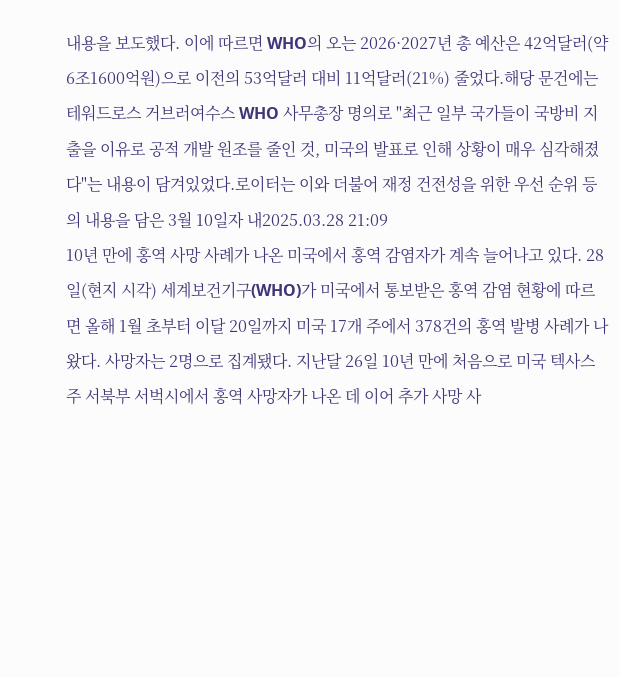내용을 보도했다. 이에 따르면 WHO의 오는 2026·2027년 총 예산은 42억달러(약 6조1600억원)으로 이전의 53억달러 대비 11억달러(21%) 줄었다.해당 문건에는 테워드로스 거브러여수스 WHO 사무총장 명의로 "최근 일부 국가들이 국방비 지출을 이유로 공적 개발 원조를 줄인 것, 미국의 발표로 인해 상황이 매우 심각해졌다"는 내용이 담겨있었다.로이터는 이와 더불어 재정 건전성을 위한 우선 순위 등의 내용을 담은 3월 10일자 내2025.03.28 21:09
10년 만에 홍역 사망 사례가 나온 미국에서 홍역 감염자가 계속 늘어나고 있다. 28일(현지 시각) 세계보건기구(WHO)가 미국에서 통보받은 홍역 감염 현황에 따르면 올해 1월 초부터 이달 20일까지 미국 17개 주에서 378건의 홍역 발병 사례가 나왔다. 사망자는 2명으로 집계됐다. 지난달 26일 10년 만에 처음으로 미국 텍사스주 서북부 서벅시에서 홍역 사망자가 나온 데 이어 추가 사망 사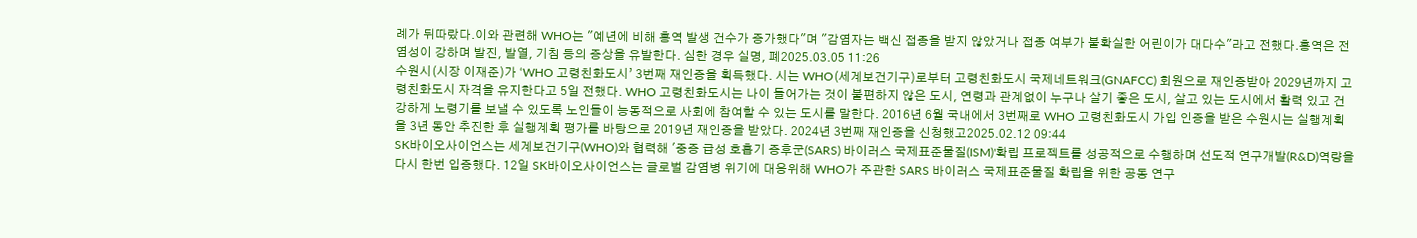례가 뒤따랐다.이와 관련해 WHO는 "예년에 비해 홍역 발생 건수가 증가했다"며 "감염자는 백신 접종을 받지 않았거나 접종 여부가 불확실한 어린이가 대다수"라고 전했다.홍역은 전염성이 강하며 발진, 발열, 기침 등의 증상을 유발한다. 심한 경우 실명, 폐2025.03.05 11:26
수원시(시장 이재준)가 ‘WHO 고령친화도시’ 3번째 재인증을 획득했다. 시는 WHO(세계보건기구)로부터 고령친화도시 국제네트워크(GNAFCC) 회원으로 재인증받아 2029년까지 고령친화도시 자격을 유지한다고 5일 전했다. WHO 고령친화도시는 나이 들어가는 것이 불편하지 않은 도시, 연령과 관계없이 누구나 살기 좋은 도시, 살고 있는 도시에서 활력 있고 건강하게 노령기를 보낼 수 있도록 노인들이 능동적으로 사회에 참여할 수 있는 도시를 말한다. 2016년 6월 국내에서 3번째로 WHO 고령친화도시 가입 인증을 받은 수원시는 실행계획을 3년 동안 추진한 후 실행계획 평가를 바탕으로 2019년 재인증을 받았다. 2024년 3번째 재인증을 신청했고2025.02.12 09:44
SK바이오사이언스는 세계보건기구(WHO)와 협력해 '중증 급성 호흡기 증후군(SARS) 바이러스 국제표준물질(ISM)'확립 프로젝트를 성공적으로 수행하며 선도적 연구개발(R&D)역량을 다시 한번 입증했다. 12일 SK바이오사이언스는 글로벌 감염병 위기에 대응위해 WHO가 주관한 SARS 바이러스 국제표준물질 확립을 위한 공동 연구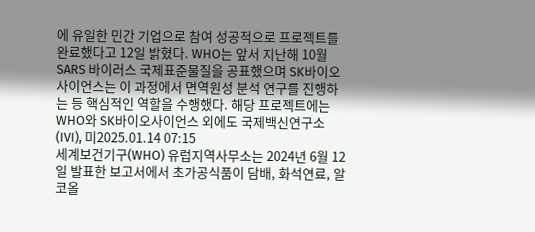에 유일한 민간 기업으로 참여 성공적으로 프로젝트를 완료했다고 12일 밝혔다. WHO는 앞서 지난해 10월 SARS 바이러스 국제표준물질을 공표했으며 SK바이오사이언스는 이 과정에서 면역원성 분석 연구를 진행하는 등 핵심적인 역할을 수행했다. 해당 프로젝트에는 WHO와 SK바이오사이언스 외에도 국제백신연구소(IVI), 미2025.01.14 07:15
세계보건기구(WHO) 유럽지역사무소는 2024년 6월 12일 발표한 보고서에서 초가공식품이 담배, 화석연료, 알코올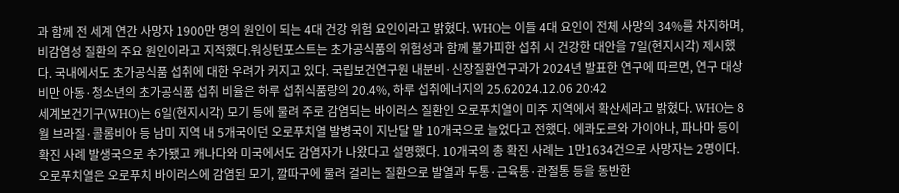과 함께 전 세계 연간 사망자 1900만 명의 원인이 되는 4대 건강 위험 요인이라고 밝혔다. WHO는 이들 4대 요인이 전체 사망의 34%를 차지하며, 비감염성 질환의 주요 원인이라고 지적했다.워싱턴포스트는 초가공식품의 위험성과 함께 불가피한 섭취 시 건강한 대안을 7일(현지시각) 제시했다. 국내에서도 초가공식품 섭취에 대한 우려가 커지고 있다. 국립보건연구원 내분비·신장질환연구과가 2024년 발표한 연구에 따르면, 연구 대상 비만 아동·청소년의 초가공식품 섭취 비율은 하루 섭취식품량의 20.4%, 하루 섭취에너지의 25.62024.12.06 20:42
세계보건기구(WHO)는 6일(현지시각) 모기 등에 물려 주로 감염되는 바이러스 질환인 오로푸치열이 미주 지역에서 확산세라고 밝혔다. WHO는 8월 브라질·콜롬비아 등 남미 지역 내 5개국이던 오로푸치열 발병국이 지난달 말 10개국으로 늘었다고 전했다. 에콰도르와 가이아나, 파나마 등이 확진 사례 발생국으로 추가됐고 캐나다와 미국에서도 감염자가 나왔다고 설명했다. 10개국의 총 확진 사례는 1만1634건으로 사망자는 2명이다. 오로푸치열은 오로푸치 바이러스에 감염된 모기, 깔따구에 물려 걸리는 질환으로 발열과 두통·근육통·관절통 등을 동반한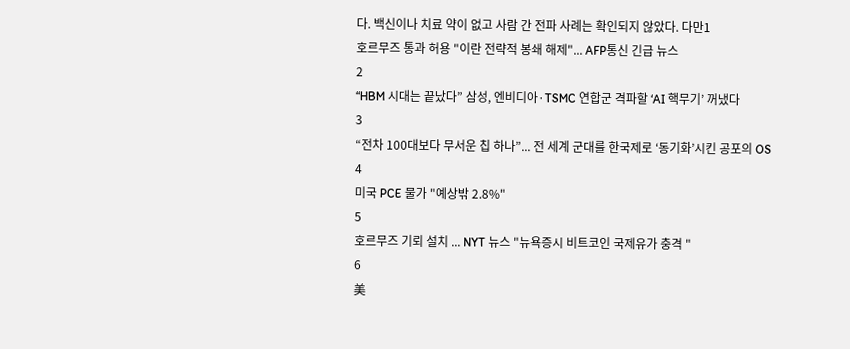다. 백신이나 치료 약이 없고 사람 간 전파 사례는 확인되지 않았다. 다만1
호르무즈 통과 허용 "이란 전략적 봉쇄 해제"... AFP통신 긴급 뉴스
2
“HBM 시대는 끝났다” 삼성, 엔비디아·TSMC 연합군 격파할 ‘AI 핵무기’ 꺼냈다
3
“전차 100대보다 무서운 칩 하나”... 전 세계 군대를 한국제로 ‘동기화’시킨 공포의 OS
4
미국 PCE 물가 "예상밖 2.8%"
5
호르무즈 기뢰 설치 ... NYT 뉴스 "뉴욕증시 비트코인 국제유가 충격 "
6
美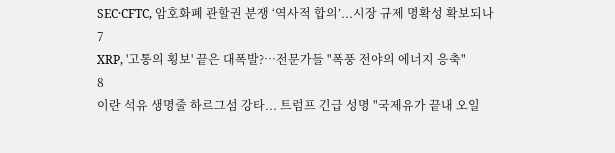SEC·CFTC, 암호화폐 관할권 분쟁 ‘역사적 합의’...시장 규제 명확성 확보되나
7
XRP, '고통의 횡보' 끝은 대폭발?…전문가들 "폭풍 전야의 에너지 응축"
8
이란 석유 생명줄 하르그섬 강타... 트럼프 긴급 성명 "국제유가 끝내 오일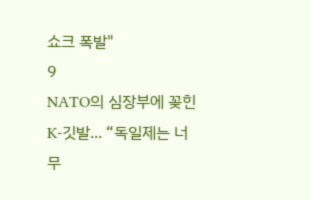쇼크 폭발"
9
NATO의 심장부에 꽂힌 K-깃발... “독일제는 너무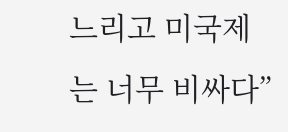느리고 미국제는 너무 비싸다”